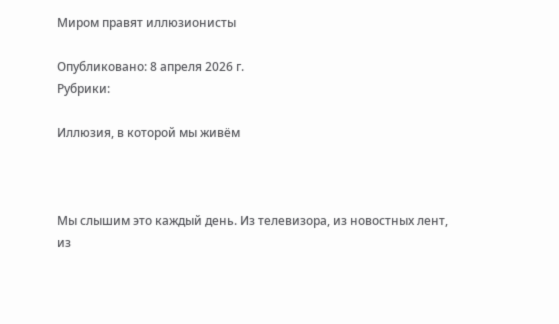Миром правят иллюзионисты

Опубликовано: 8 апреля 2026 г.
Рубрики:

Иллюзия, в которой мы живём



Мы слышим это каждый день. Из телевизора, из новостных лент, из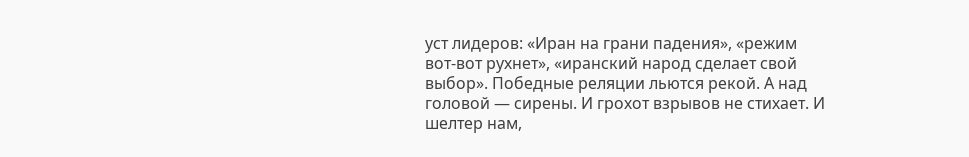уст лидеров: «Иран на грани падения», «режим вот-вот рухнет», «иранский народ сделает свой выбор». Победные реляции льются рекой. А над головой — сирены. И грохот взрывов не стихает. И шелтер нам,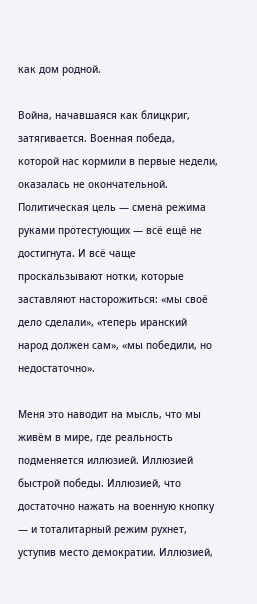как дом родной.

Война, начавшаяся как блицкриг, затягивается. Военная победа, которой нас кормили в первые недели, оказалась не окончательной. Политическая цель — смена режима руками протестующих — всё ещё не достигнута. И всё чаще проскальзывают нотки, которые заставляют насторожиться: «мы своё дело сделали», «теперь иранский народ должен сам», «мы победили, но недостаточно».

Меня это наводит на мысль, что мы живём в мире, где реальность подменяется иллюзией. Иллюзией быстрой победы. Иллюзией, что достаточно нажать на военную кнопку — и тоталитарный режим рухнет, уступив место демократии. Иллюзией,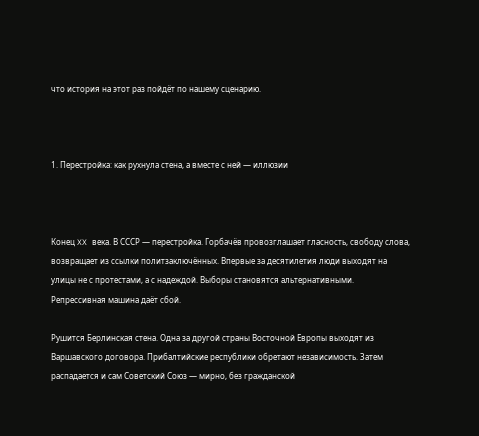что история на этот раз пойдёт по нашему сценарию.



1. Перестройка: как рухнула стена, а вместе с ней — иллюзии



Конец XX века. В СССР — перестройка. Горбачёв провозглашает гласность, свободу слова, возвращает из ссылки политзаключённых. Впервые за десятилетия люди выходят на улицы не с протестами, а с надеждой. Выборы становятся альтернативными. Репрессивная машина даёт сбой.

Рушится Берлинская стена. Одна за другой страны Восточной Европы выходят из Варшавского договора. Прибалтийские республики обретают независимость. Затем распадается и сам Советский Союз — мирно, без гражданской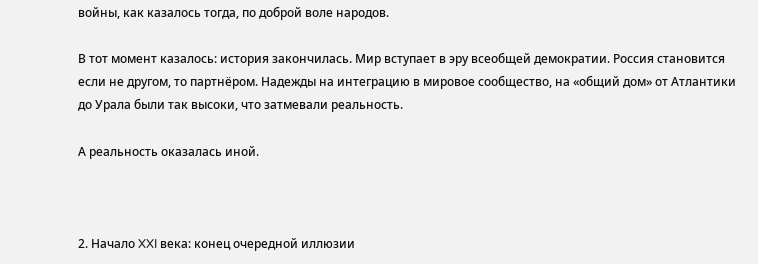войны, как казалось тогда, по доброй воле народов.

В тот момент казалось: история закончилась. Мир вступает в эру всеобщей демократии. Россия становится если не другом, то партнёром. Надежды на интеграцию в мировое сообщество, на «общий дом» от Атлантики до Урала были так высоки, что затмевали реальность.

А реальность оказалась иной.



2. Начало XXI века: конец очередной иллюзии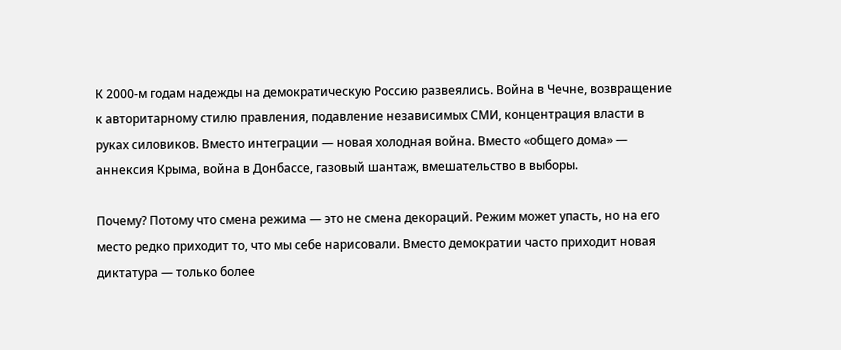К 2000-м годам надежды на демократическую Россию развеялись. Война в Чечне, возвращение к авторитарному стилю правления, подавление независимых СМИ, концентрация власти в руках силовиков. Вместо интеграции — новая холодная война. Вместо «общего дома» — аннексия Крыма, война в Донбассе, газовый шантаж, вмешательство в выборы.

Почему? Потому что смена режима — это не смена декораций. Режим может упасть, но на его место редко приходит то, что мы себе нарисовали. Вместо демократии часто приходит новая диктатура — только более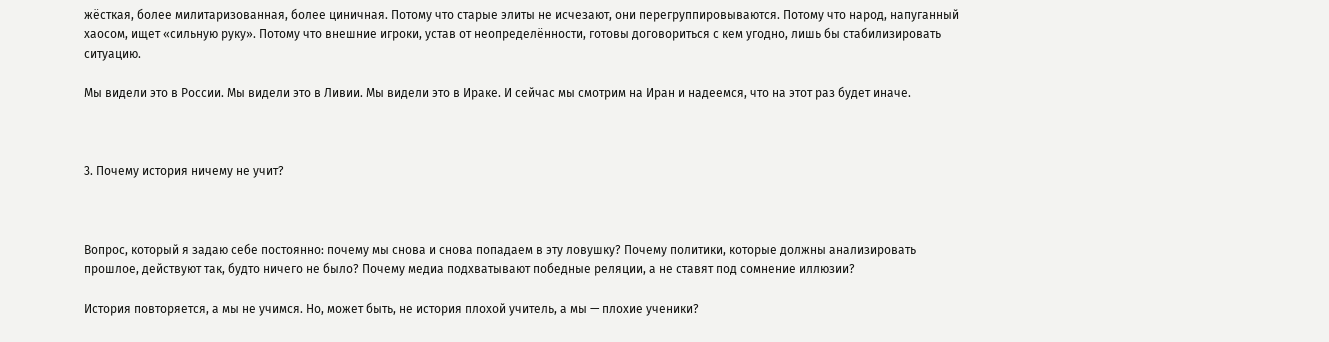жёсткая, более милитаризованная, более циничная. Потому что старые элиты не исчезают, они перегруппировываются. Потому что народ, напуганный хаосом, ищет «сильную руку». Потому что внешние игроки, устав от неопределённости, готовы договориться с кем угодно, лишь бы стабилизировать ситуацию.

Мы видели это в России. Мы видели это в Ливии. Мы видели это в Ираке. И сейчас мы смотрим на Иран и надеемся, что на этот раз будет иначе.



3. Почему история ничему не учит?



Вопрос, который я задаю себе постоянно: почему мы снова и снова попадаем в эту ловушку? Почему политики, которые должны анализировать прошлое, действуют так, будто ничего не было? Почему медиа подхватывают победные реляции, а не ставят под сомнение иллюзии?

История повторяется, а мы не учимся. Но, может быть, не история плохой учитель, а мы — плохие ученики?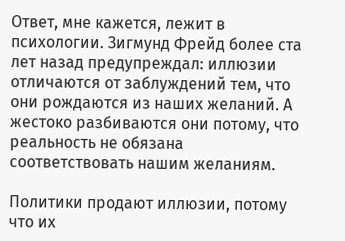Ответ, мне кажется, лежит в психологии. Зигмунд Фрейд более ста лет назад предупреждал: иллюзии отличаются от заблуждений тем, что они рождаются из наших желаний. А жестоко разбиваются они потому, что реальность не обязана соответствовать нашим желаниям.

Политики продают иллюзии, потому что их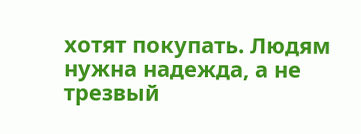хотят покупать. Людям нужна надежда, а не трезвый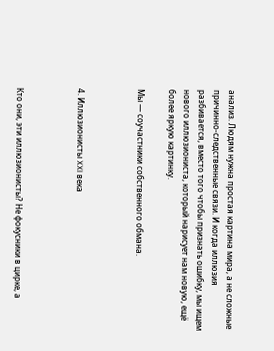анализ. Людям нужна простая картина мира, а не сложные причинно-следственные связи. И когда иллюзия разбивается, вместо того чтобы признать ошибку, мы ищем нового иллюзиониста, который нарисует нам новую, ещё более яркую картинку.

Мы — соучастники собственного обмана.



4. Иллюзионисты XXI века



Кто они, эти иллюзионисты? Не фокусники в цирке, а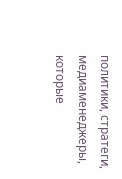политики, стратеги, медиаменеджеры, которые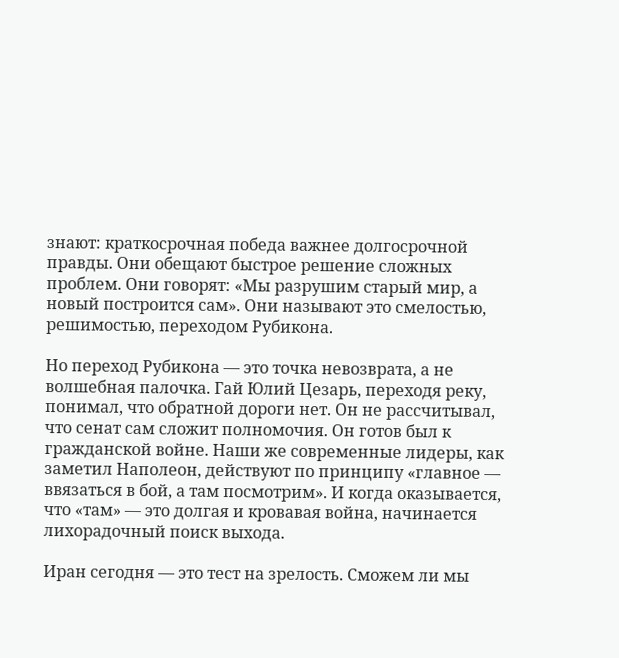знают: краткосрочная победа важнее долгосрочной правды. Они обещают быстрое решение сложных проблем. Они говорят: «Мы разрушим старый мир, а новый построится сам». Они называют это смелостью, решимостью, переходом Рубикона.

Но переход Рубикона — это точка невозврата, а не волшебная палочка. Гай Юлий Цезарь, переходя реку, понимал, что обратной дороги нет. Он не рассчитывал, что сенат сам сложит полномочия. Он готов был к гражданской войне. Наши же современные лидеры, как заметил Наполеон, действуют по принципу «главное — ввязаться в бой, а там посмотрим». И когда оказывается, что «там» — это долгая и кровавая война, начинается лихорадочный поиск выхода.

Иран сегодня — это тест на зрелость. Сможем ли мы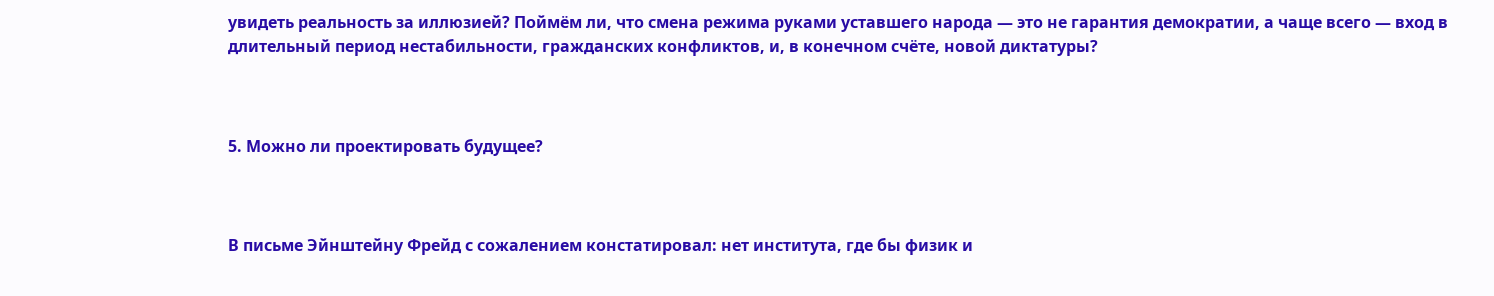увидеть реальность за иллюзией? Поймём ли, что смена режима руками уставшего народа — это не гарантия демократии, а чаще всего — вход в длительный период нестабильности, гражданских конфликтов, и, в конечном счёте, новой диктатуры?



5. Можно ли проектировать будущее?



В письме Эйнштейну Фрейд с сожалением констатировал: нет института, где бы физик и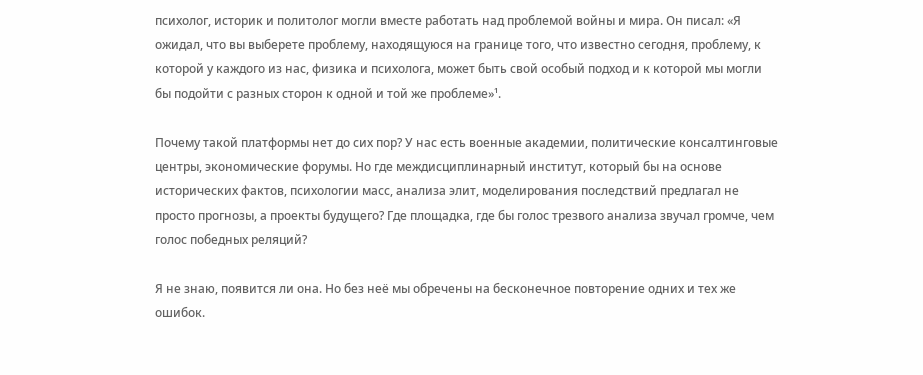психолог, историк и политолог могли вместе работать над проблемой войны и мира. Он писал: «Я ожидал, что вы выберете проблему, находящуюся на границе того, что известно сегодня, проблему, к которой у каждого из нас, физика и психолога, может быть свой особый подход и к которой мы могли бы подойти с разных сторон к одной и той же проблеме»¹.

Почему такой платформы нет до сих пор? У нас есть военные академии, политические консалтинговые центры, экономические форумы. Но где междисциплинарный институт, который бы на основе исторических фактов, психологии масс, анализа элит, моделирования последствий предлагал не просто прогнозы, а проекты будущего? Где площадка, где бы голос трезвого анализа звучал громче, чем голос победных реляций?

Я не знаю, появится ли она. Но без неё мы обречены на бесконечное повторение одних и тех же ошибок.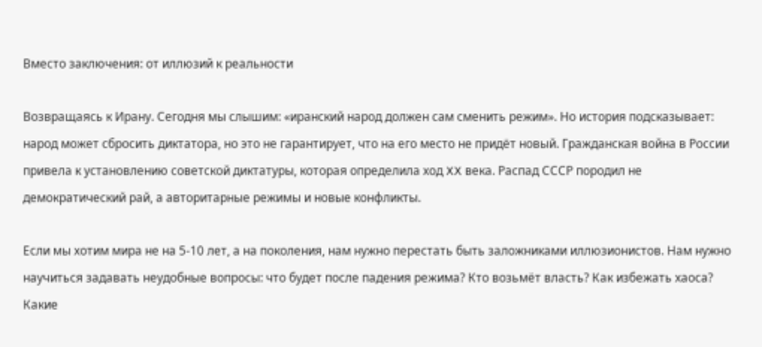Вместо заключения: от иллюзий к реальности

Возвращаясь к Ирану. Сегодня мы слышим: «иранский народ должен сам сменить режим». Но история подсказывает: народ может сбросить диктатора, но это не гарантирует, что на его место не придёт новый. Гражданская война в России привела к установлению советской диктатуры, которая определила ход XX века. Распад СССР породил не демократический рай, а авторитарные режимы и новые конфликты.

Если мы хотим мира не на 5-10 лет, а на поколения, нам нужно перестать быть заложниками иллюзионистов. Нам нужно научиться задавать неудобные вопросы: что будет после падения режима? Кто возьмёт власть? Как избежать хаоса? Какие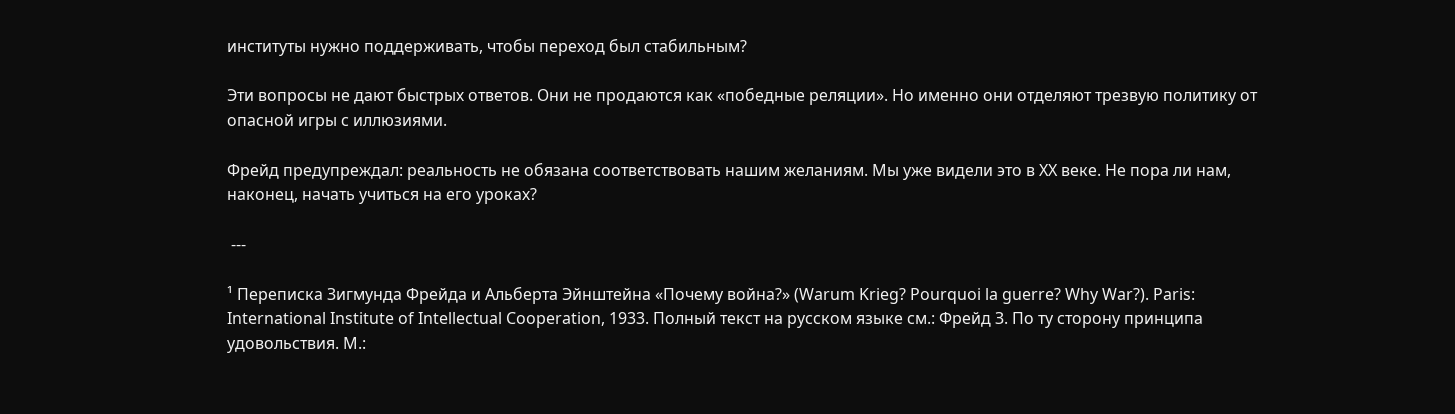институты нужно поддерживать, чтобы переход был стабильным?

Эти вопросы не дают быстрых ответов. Они не продаются как «победные реляции». Но именно они отделяют трезвую политику от опасной игры с иллюзиями.

Фрейд предупреждал: реальность не обязана соответствовать нашим желаниям. Мы уже видели это в XX веке. Не пора ли нам, наконец, начать учиться на его уроках?

 ---

¹ Переписка Зигмунда Фрейда и Альберта Эйнштейна «Почему война?» (Warum Krieg? Pourquoi la guerre? Why War?). Paris: International Institute of Intellectual Cooperation, 1933. Полный текст на русском языке см.: Фрейд З. По ту сторону принципа удовольствия. М.: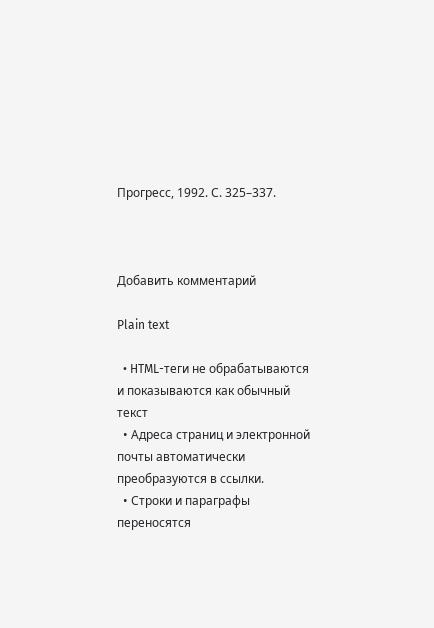Прогресс, 1992. С. 325–337.



Добавить комментарий

Plain text

  • HTML-теги не обрабатываются и показываются как обычный текст
  • Адреса страниц и электронной почты автоматически преобразуются в ссылки.
  • Строки и параграфы переносятся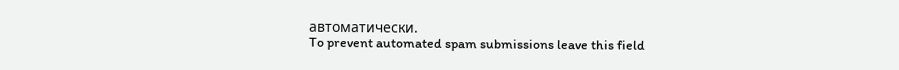автоматически.
To prevent automated spam submissions leave this field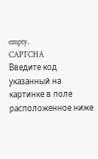empty.
CAPTCHA
Введите код указанный на картинке в поле расположенное ниже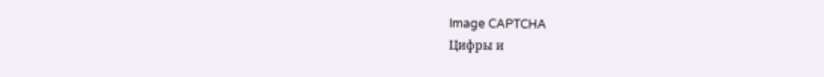Image CAPTCHA
Цифры и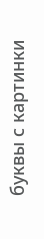буквы с картинки